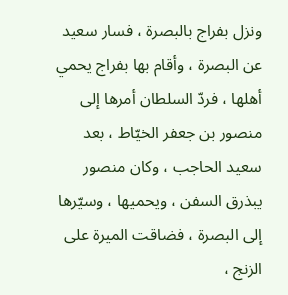ونزل بفراج بالبصرة ، فسار سعيد عن البصرة ، وأقام بها بفراج يحمي أهلها ، فردّ السلطان أمرها إلى منصور بن جعفر الخيّاط ، بعد سعيد الحاجب ، وكان منصور يبذرق السفن ، ويحميها ، وسيّرها إلى البصرة ، فضاقت الميرة على الزنج ،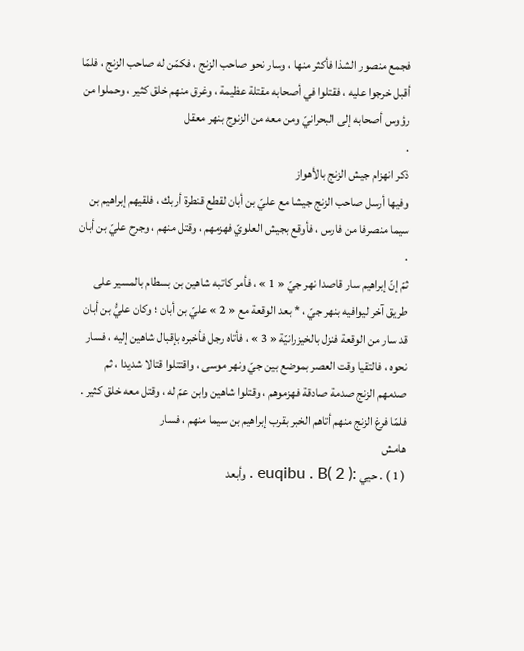فجمع منصور الشذا فأكثر منها ، وسار نحو صاحب الزنج ، فكمّن له صاحب الزنج ، فلمّا أقبل خرجوا عليه ، فقتلوا في أصحابه مقتلة عظيمة ، وغرق منهم خلق كثير ، وحملوا من رؤوس أصحابه إلى البحرانيّ ومن معه من الزنوج بنهر معقل
.
ذكر انهزام جيش الزنج بالأهواز
وفيها أرسل صاحب الزنج جيشا مع عليّ بن أبان لقطع قنطرة أربك ، فلقيهم إبراهيم بن سيما منصرفا من فارس ، فأوقع بجيش العلويّ فهزمهم ، وقتل منهم ، وجرح عليّ بن أبان .
ثمّ إنّ إبراهيم سار قاصدا نهر جيّ « 1 » ، فأمر كاتبه شاهين بن بسطام بالمسير على طريق آخر ليوافيه بنهر جيّ ، * بعد الوقعة مع « 2 » عليّ بن أبان ؛ وكان عليُّ بن أبان قد سار من الوقعة فنزل بالخيزرانيّة « 3 » ، فأتاه رجل فأخبره بإقبال شاهين إليه ، فسار نحوه ، فالتقيا وقت العصر بموضع بين جيّ ونهر موسى ، واقتتلوا قتالا شديدا ، ثم صدمهم الزنج صدمة صادقة فهزموهم ، وقتلوا شاهين وابن عمّ له ، وقتل معه خلق كثير .
فلمّا فرغ الزنج منهم أتاهم الخبر بقرب إبراهيم بن سيما منهم ، فسار
هامش
( 1 ) . حيي :euqibu . B( 2 ) . وأبعد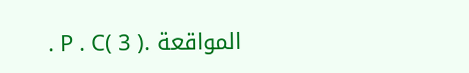المواقعة .P . C( 3 ) .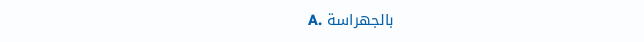بالجهراسة .A